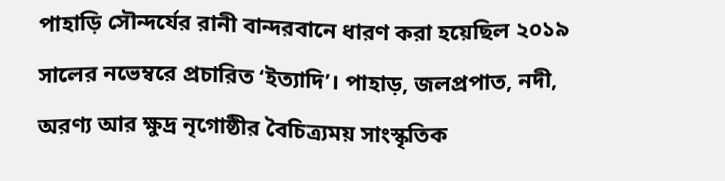পাহাড়ি সৌন্দর্যের রানী বান্দরবানে ধারণ করা হয়েছিল ২০১৯ সালের নভেম্বরে প্রচারিত ‘ইত্যাদি’। পাহাড়, জলপ্রপাত, নদী, অরণ্য আর ক্ষুদ্র নৃগোষ্ঠীর বৈচিত্র্যময় সাংস্কৃতিক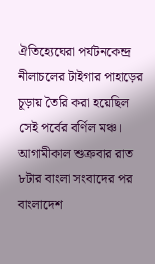ঐতিহ্যেঘেরা পর্যটনকেন্দ্র নীলাচলের টাইগার পাহাড়ের চূড়ায় তৈরি করা হয়েছিল সেই পর্বের বর্ণিল মঞ্চ। আগামীকাল শুক্রবার রাত ৮টার বাংলা সংবাদের পর বাংলাদেশ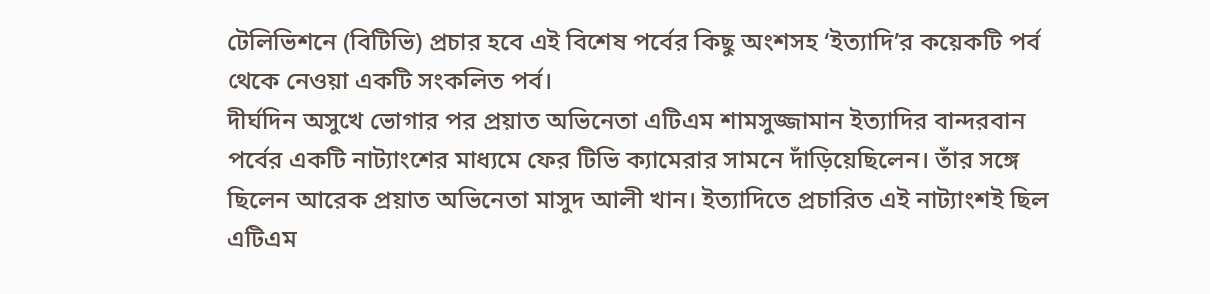টেলিভিশনে (বিটিভি) প্রচার হবে এই বিশেষ পর্বের কিছু অংশসহ ‘ইত্যাদি’র কয়েকটি পর্ব থেকে নেওয়া একটি সংকলিত পর্ব।
দীর্ঘদিন অসুখে ভোগার পর প্রয়াত অভিনেতা এটিএম শামসুজ্জামান ইত্যাদির বান্দরবান পর্বের একটি নাট্যাংশের মাধ্যমে ফের টিভি ক্যামেরার সামনে দাঁড়িয়েছিলেন। তাঁর সঙ্গে ছিলেন আরেক প্রয়াত অভিনেতা মাসুদ আলী খান। ইত্যাদিতে প্রচারিত এই নাট্যাংশই ছিল এটিএম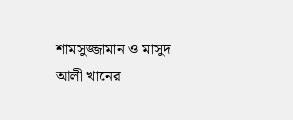শামসুজ্জামান ও মাসুদ আলী খানের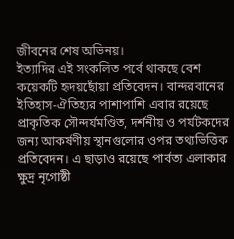জীবনের শেষ অভিনয়।
ইত্যাদির এই সংকলিত পর্বে থাকছে বেশ কয়েকটি হৃদয়ছোঁয়া প্রতিবেদন। বান্দরবানের ইতিহাস-ঐতিহ্যর পাশাপাশি এবার রয়েছে প্রাকৃতিক সৌন্দর্যমণ্ডিত, দর্শনীয় ও পর্যটকদের জন্য আকর্ষণীয় স্থানগুলোর ওপর তথ্যভিত্তিক প্রতিবেদন। এ ছাড়াও রয়েছে পার্বত্য এলাকার ক্ষুদ্র নৃগোষ্ঠী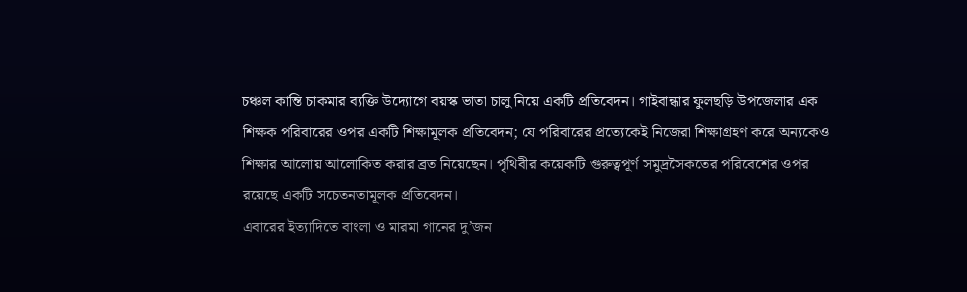চঞ্চল কান্তি চাকমার ব্যক্তি উদ্যোগে বয়স্ক ভাতা চালু নিয়ে একটি প্রতিবেদন। গাইবান্ধার ফুলছড়ি উপজেলার এক শিক্ষক পরিবারের ওপর একটি শিক্ষামূলক প্রতিবেদন; যে পরিবারের প্রত্যেকেই নিজেরা শিক্ষাগ্রহণ করে অন্যকেও শিক্ষার আলোয় আলোকিত করার ব্রত নিয়েছেন। পৃথিবীর কয়েকটি গুরুত্বপূর্ণ সমুদ্রসৈকতের পরিবেশের ওপর রয়েছে একটি সচেতনতামূলক প্রতিবেদন।
এবারের ইত্যাদিতে বাংলা ও মারমা গানের দু’জন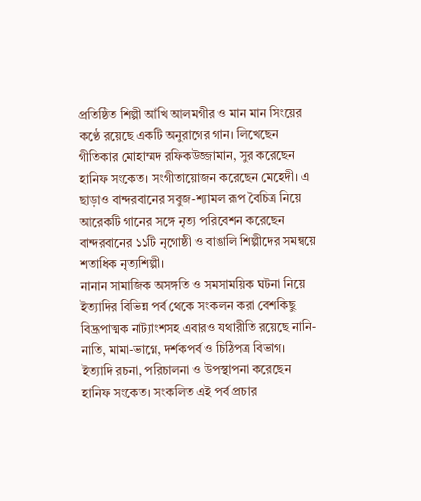প্রতিষ্ঠিত শিল্পী আঁখি আলমগীর ও মান মান সিংয়ের কণ্ঠে রয়েছে একটি অনুরাগের গান। লিখেছেন গীতিকার মোহাম্মদ রফিকউজ্জামান, সুর করেছেন হানিফ সংকেত। সংগীতায়োজন করেছেন মেহেদী। এ ছাড়াও বান্দরবানের সবুজ-শ্যামল রূপ বৈচিত্র নিয়ে আরেকটি গানের সঙ্গে নৃত্য পরিবেশন করেছেন বান্দরবানের ১১টি নৃগোষ্ঠী ও বাঙালি শিল্পীদের সমন্বয়ে শতাধিক নৃত্যশিল্পী।
নানান সামাজিক অসঙ্গতি ও সমসাময়িক ঘটনা নিয়ে ইত্যাদির বিভিন্ন পর্ব থেকে সংকলন করা বেশকিছু বিদ্রূপাত্মক নাট্যাংশসহ এবারও যথারীতি রয়েছে নানি-নাতি, মামা-ভাগ্নে, দর্শকপর্ব ও চিঠিপত্র বিভাগ।
ইত্যাদি রচনা, পরিচালনা ও উপস্থাপনা করেছেন হানিফ সংকেত। সংকলিত এই পর্ব প্রচার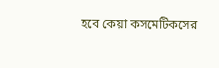হবে কেয়া কসমেটিকসের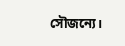সৌজন্যে।